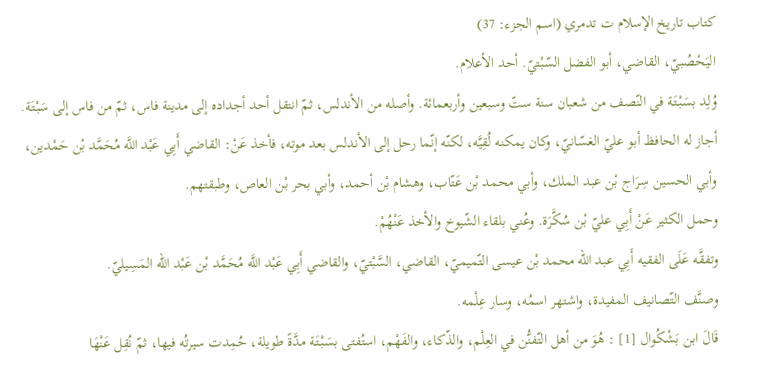كتاب تاريخ الإسلام ت تدمري (اسم الجزء: 37)
اليَحْصُبيّ، القاضي، أبو الفضل السّبْتيّ. أحد الأعلام.
وُلِد بسَبْتَة في النّصف من شعبان سنة ستّ وسبعين وأربعمائة. وأصله من الأندلس، ثمّ انتقل أحد أجداده إلى مدينة فاس، ثمّ من فاس إلى سَبْتَة.
أجاز له الحافظ أبو عليّ الغسّانيّ، وكان يمكنه لُقِيَّه، لكنّه إنّما رحل إلى الأندلس بعد موته، فأخذ عَنْ: القاضي أَبِي عَبْد اللَّه مُحَمَّد بْن حَمْدين، وأبي الحسين سِرَاج بْن عبد الملك، وأبي محمد بْن عَتّاب، وهشام بْن أحمد، وأبي بحر بْن العاص، وطبقتهم.
وحمل الكثير عَنْ أَبِي عليّ بْن سُكَّرَة. وعُني بلقاء الشّيوخ والأخذ عَنْهُمْ.
وتفقَّه عَلَى الفقيه أَبِي عبد الله محمد بْن عيسى التّميميّ، القاضي، السَّبْتيّ، والقاضي أَبِي عَبْد اللَّه مُحَمَّد بْن عَبْد الله المَسِيليّ.
وصنَّف التّصانيف المفيدة، واشتهر اسمُه، وسار عِلْمه.
قَالَ ابن بَشْكُوال [1] : هُوَ من أهل التّفنُّن في العِلْم، والذّكاء، والفَهْم، استُفتى بسَبْتَة مدَّةً طويلة، حُمِدت سيرتُه فيها، ثمّ نُقِل عَنْهَا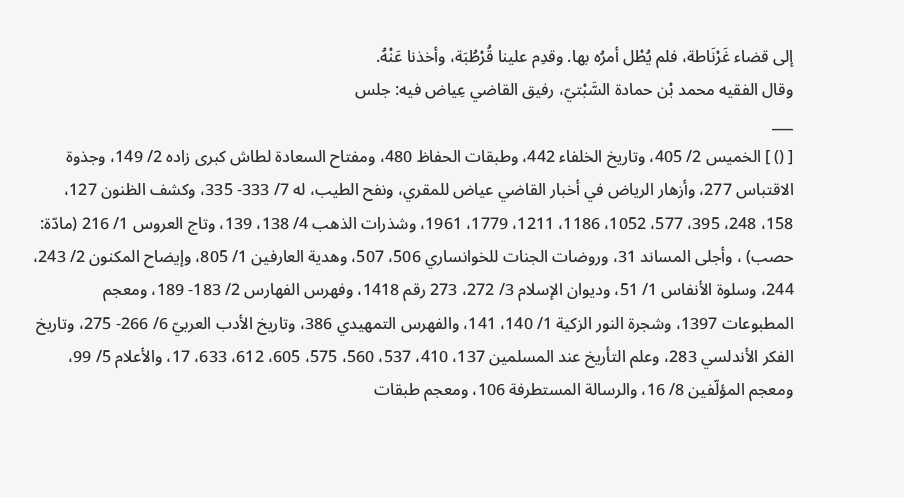إلى قضاء غَرْنَاطة، فلم يُطْل أمرُه بها. وقدِم علينا قُرْطُبَة، وأخذنا عَنْهُ.
وقال الفقيه محمد بْن حمادة السَّبْتيّ، رفيق القاضي عِياض فيه: جلس
___
[ () ] الخميس 2/ 405، وتاريخ الخلفاء 442، وطبقات الحفاظ 480، ومفتاح السعادة لطاش كبرى زاده 2/ 149، وجذوة الاقتباس 277، وأزهار الرياض في أخبار القاضي عياض للمقري، ونفح الطيب، له 7/ 333- 335، وكشف الظنون 127، 158، 248، 395، 577، 1052، 1186، 1211، 1779، 1961، وشذرات الذهب 4/ 138، 139، وتاج العروس 1/ 216 (مادّة: حصب) ، وأجلى المساند 31، وروضات الجنات للخوانساري 506، 507، وهدية العارفين 1/ 805، وإيضاح المكنون 2/ 243، 244، وسلوة الأنفاس 1/ 51، وديوان الإسلام 3/ 272، 273 رقم 1418، وفهرس الفهارس 2/ 183- 189، ومعجم المطبوعات 1397، وشجرة النور الزكية 1/ 140، 141، والفهرس التمهيدي 386، وتاريخ الأدب العربيّ 6/ 266- 275، وتاريخ الفكر الأندلسي 283، وعلم التأريخ عند المسلمين 137، 410، 537، 560، 575، 605، 612، 633، 17، والأعلام 5/ 99، ومعجم المؤلّفين 8/ 16، والرسالة المستطرفة 106، ومعجم طبقات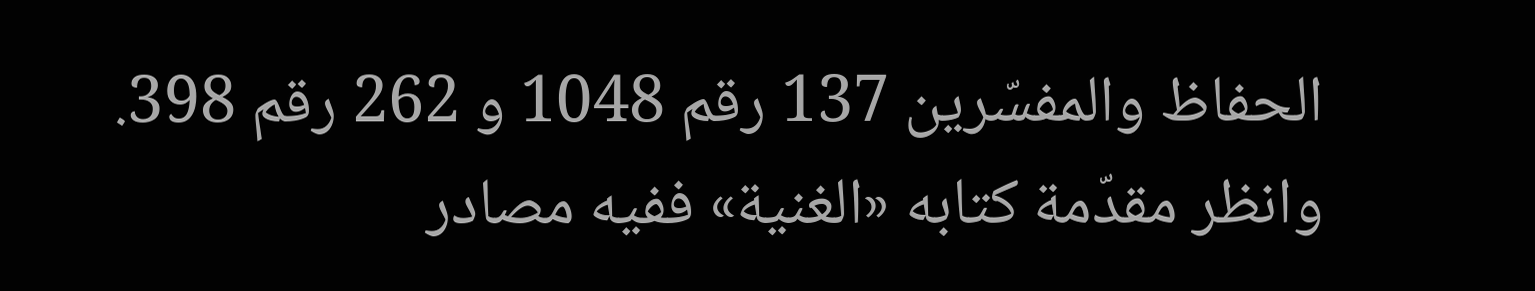الحفاظ والمفسّرين 137 رقم 1048 و 262 رقم 398.
وانظر مقدّمة كتابه «الغنية» ففيه مصادر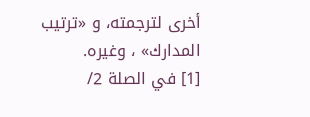أخرى لترجمته، و «ترتيب المدارك» ، وغيره.
[1] في الصلة 2/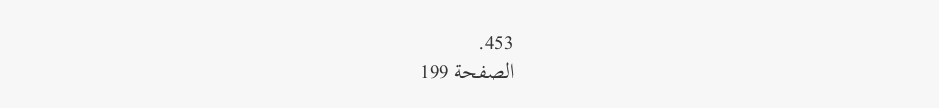453.
الصفحة 199